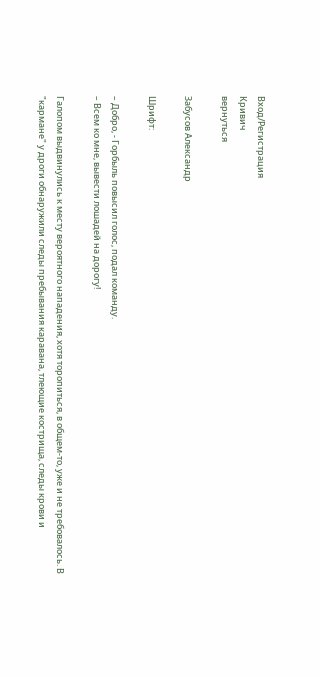Вход/Регистрация
Кривич
вернуться

Забусов Александр

Шрифт:

– Добро, - Горбыль повысил голос, подал команду.
– Всем ко мне, вывести лошадей на дорогу!

Галопом выдвинулись к месту вероятного нападения, хотя торопиться, в общем-то, уже и не требовалось. В "кармане" у дроги обнаружили следы пребывания каравана, тлеющие кострища, следы крови и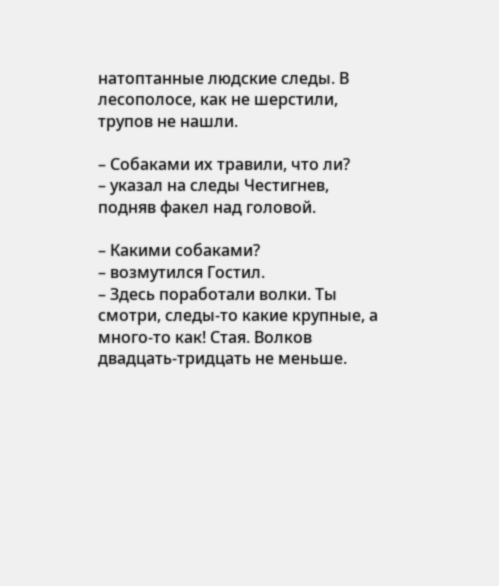натоптанные людские следы. В лесополосе, как не шерстили, трупов не нашли.

– Собаками их травили, что ли?
– указал на следы Честигнев, подняв факел над головой.

– Какими собаками?
– возмутился Гостил.
– Здесь поработали волки. Ты смотри, следы-то какие крупные, а много-то как! Стая. Волков двадцать-тридцать не меньше.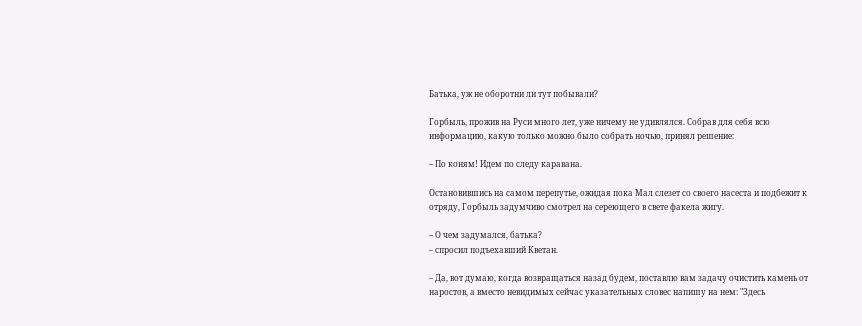Батька, уж не оборотни ли тут побывали?

Горбыль, прожив на Руси много лет, уже ничему не удивлялся. Собрав для себя всю информацию, какую только можно было собрать ночью, принял решение:

– По коням! Идем по следу каравана.

Остановившись на самом перепутье, ожидая пока Мал слезет со своего насеста и подбежит к отряду, Горбыль задумчиво смотрел на сереющего в свете факела жигу.

– О чем задумался, батька?
– спросил подъехавший Кветан.

– Да, вот думаю, когда возвращаться назад будем, поставлю вам задачу очистить камень от наростов, а вместо невидимых сейчас указательных словес напишу на нем: "Здесь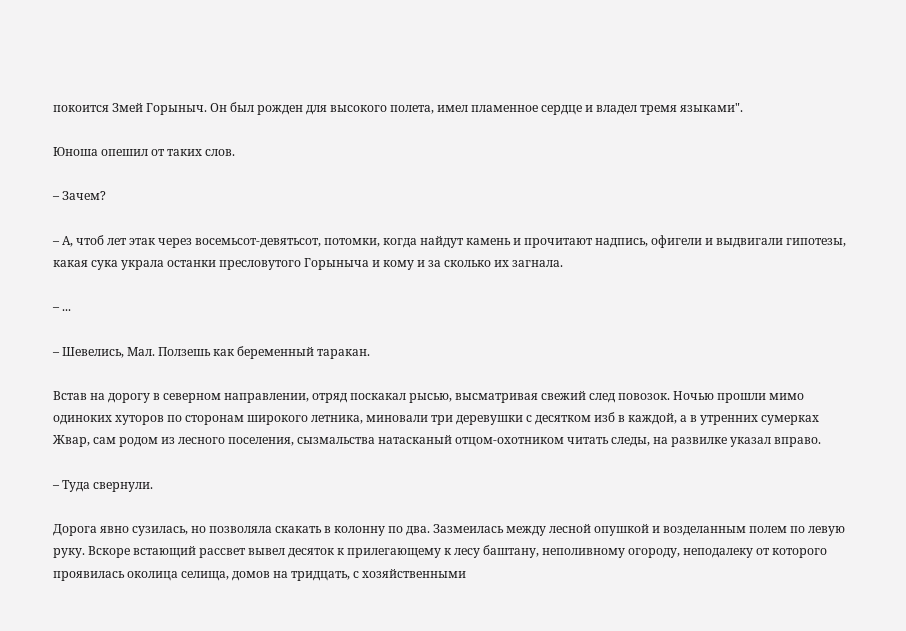покоится Змей Горыныч. Он был рожден для высокого полета, имел пламенное сердце и владел тремя языками".

Юноша опешил от таких слов.

– Зачем?

– А, чтоб лет этак через восемьсот-девятьсот, потомки, когда найдут камень и прочитают надпись, офигели и выдвигали гипотезы, какая сука украла останки пресловутого Горыныча и кому и за сколько их загнала.

– ...

– Шевелись, Мал. Ползешь как беременный таракан.

Встав на дорогу в северном направлении, отряд поскакал рысью, высматривая свежий след повозок. Ночью прошли мимо одиноких хуторов по сторонам широкого летника, миновали три деревушки с десятком изб в каждой, а в утренних сумерках Жвар, сам родом из лесного поселения, сызмальства натасканый отцом-охотником читать следы, на развилке указал вправо.

– Туда свернули.

Дорога явно сузилась, но позволяла скакать в колонну по два. Зазмеилась между лесной опушкой и возделанным полем по левую руку. Вскоре встающий рассвет вывел десяток к прилегающему к лесу баштану, неполивному огороду, неподалеку от которого проявилась околица селища, домов на тридцать, с хозяйственными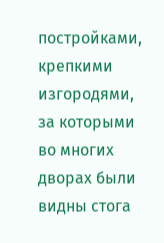постройками, крепкими изгородями, за которыми во многих дворах были видны стога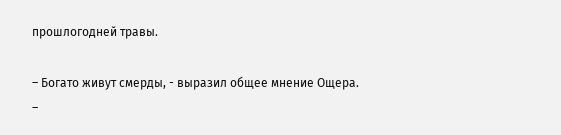прошлогодней травы.

– Богато живут смерды, - выразил общее мнение Ощера.
–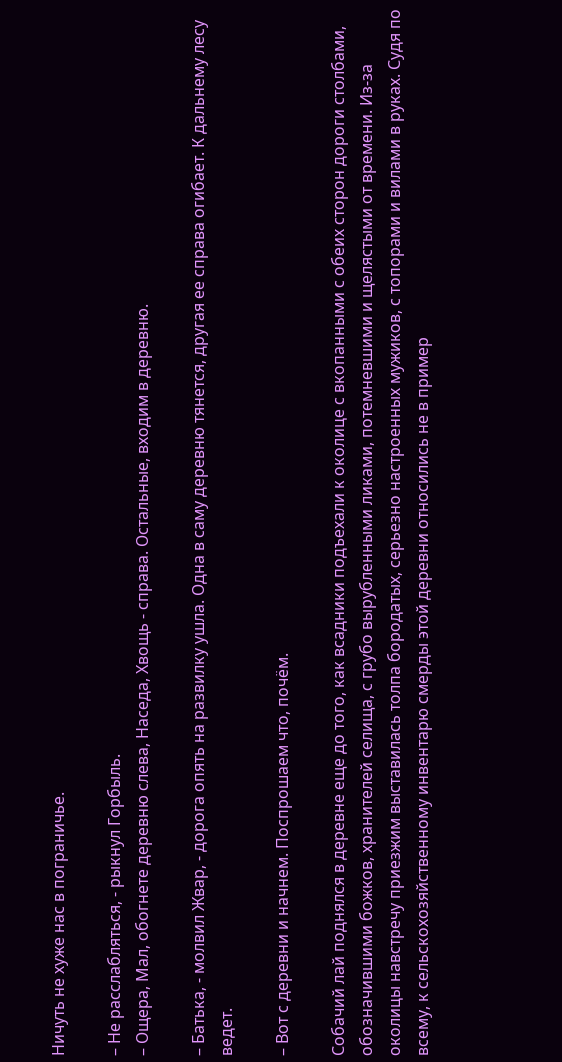Ничуть не хуже нас в пограничье.

– Не расслабляться, - рыкнул Горбыль.
– Ощера, Мал, обогнете деревню слева, Наседа, Хвощь - справа. Остальные, входим в деревню.

– Батька, - молвил Жвар, - дорога опять на развилку ушла. Одна в саму деревню тянется, другая ее справа огибает. К дальнему лесу ведет.

– Вот с деревни и начнем. Поспрошаем что, почём.

Собачий лай поднялся в деревне еще до того, как всадники подъехали к околице с вкопанными с обеих сторон дороги столбами, обозначившими божков, хранителей селища, с грубо вырубленными ликами, потемневшими и щелястыми от времени. Из-за околицы навстречу приезжим выставилась толпа бородатых, серьезно настроенных мужиков, с топорами и вилами в руках. Судя по всему, к сельскохозяйственному инвентарю смерды этой деревни относились не в пример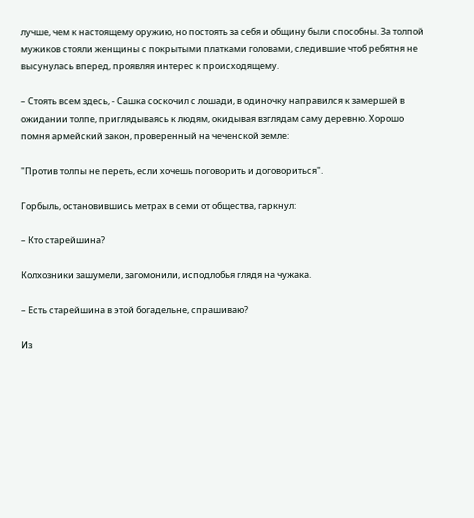лучше, чем к настоящему оружию, но постоять за себя и общину были способны. За толпой мужиков стояли женщины с покрытыми платками головами, следившие чтоб ребятня не высунулась вперед, проявляя интерес к происходящему.

– Стоять всем здесь, - Сашка соскочил с лошади, в одиночку направился к замершей в ожидании толпе, приглядываясь к людям, окидывая взглядам саму деревню. Хорошо помня армейский закон, проверенный на чеченской земле:

"Против толпы не переть, если хочешь поговорить и договориться".

Горбыль, остановившись метрах в семи от общества, гаркнул:

– Кто старейшина?

Колхозники зашумели, загомонили, исподлобья глядя на чужака.

– Есть старейшина в этой богадельне, спрашиваю?

Из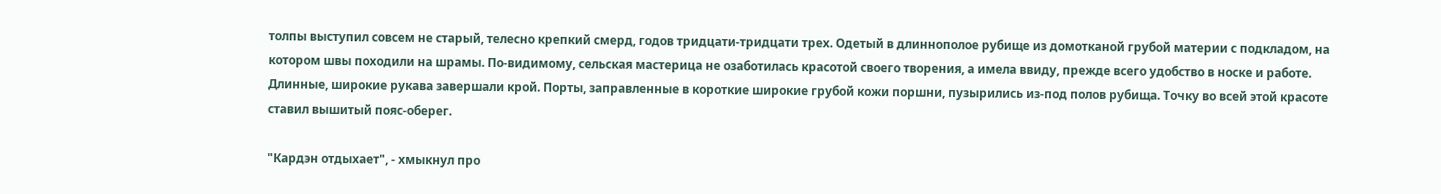толпы выступил совсем не старый, телесно крепкий смерд, годов тридцати-тридцати трех. Одетый в длиннополое рубище из домотканой грубой материи с подкладом, на котором швы походили на шрамы. По-видимому, сельская мастерица не озаботилась красотой своего творения, а имела ввиду, прежде всего удобство в носке и работе. Длинные, широкие рукава завершали крой. Порты, заправленные в короткие широкие грубой кожи поршни, пузырились из-под полов рубища. Точку во всей этой красоте ставил вышитый пояс-оберег.

"Кардэн отдыхает", - хмыкнул про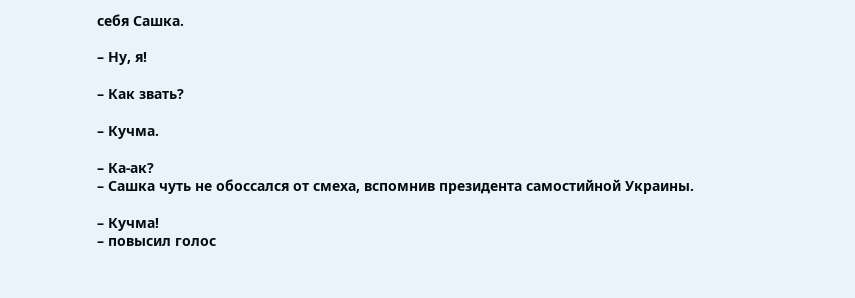себя Сашка.

– Ну, я!

– Как звать?

– Кучма.

– Ка-ак?
– Сашка чуть не обоссался от смеха, вспомнив президента самостийной Украины.

– Кучма!
– повысил голос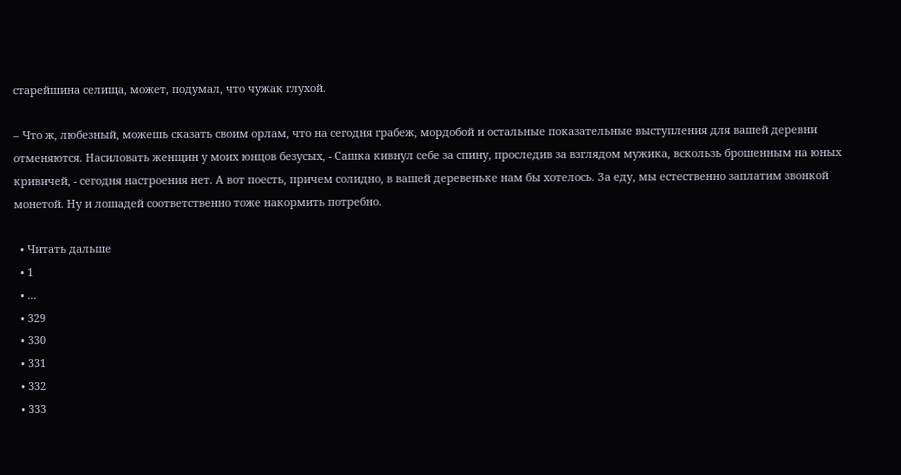старейшина селища, может, подумал, что чужак глухой.

– Что ж, любезный, можешь сказать своим орлам, что на сегодня грабеж, мордобой и остальные показательные выступления для вашей деревни отменяются. Насиловать женщин у моих юнцов безусых, - Сашка кивнул себе за спину, проследив за взглядом мужика, вскользь брошенным на юных кривичей, - сегодня настроения нет. А вот поесть, причем солидно, в вашей деревеньке нам бы хотелось. За еду, мы естественно заплатим звонкой монетой. Ну и лошадей соответственно тоже накормить потребно.

  • Читать дальше
  • 1
  • ...
  • 329
  • 330
  • 331
  • 332
  • 333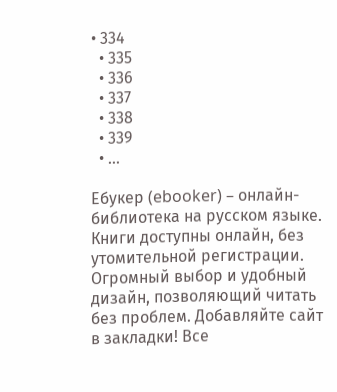• 334
  • 335
  • 336
  • 337
  • 338
  • 339
  • ...

Ебукер (ebooker) – онлайн-библиотека на русском языке. Книги доступны онлайн, без утомительной регистрации. Огромный выбор и удобный дизайн, позволяющий читать без проблем. Добавляйте сайт в закладки! Все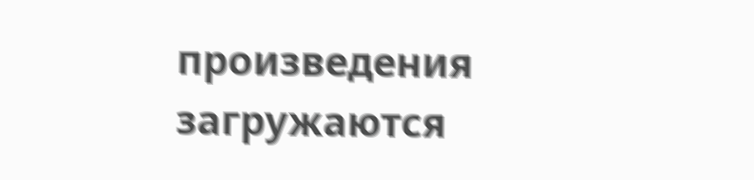произведения загружаются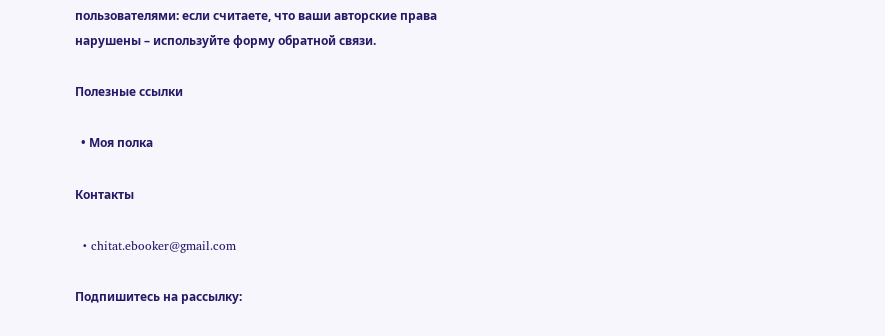пользователями: если считаете, что ваши авторские права нарушены – используйте форму обратной связи.

Полезные ссылки

  • Моя полка

Контакты

  • chitat.ebooker@gmail.com

Подпишитесь на рассылку: